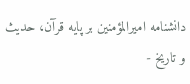دانشنامه اميرالمؤمنين بر پايه قرآن، حديث و تاريخ -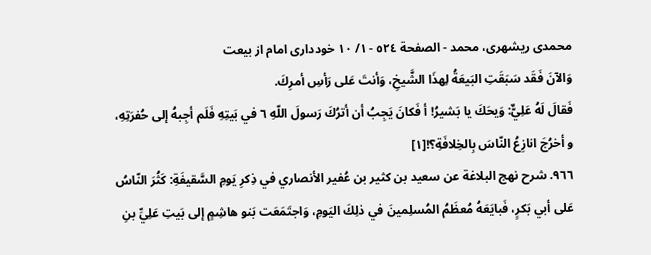محمدی ریشهری، محمد - الصفحة ٥٢٤ - ١/ ١٠ خوددارى امام از بيعت
وَالآنَ فَقَد سَبَقَتِ البَيعَةُ لِهذَا الشَّيخِ، وَأنتَ عَلى رَأسِ أمرِكَ.
فَقالَ لَهُ عَلِيٌّ: وَيحَكَ يا بَشيرُ! أ فَكانَ يَجِبُ أن أترُكَ رَسولَ اللّهِ ٦ في بَيتِهِ فَلَم أجِبهُ إلى حُفرَتِهِ، و أخرُجَ انازِعُ النّاسَ بِالخِلافَةِ؟![١]
٩٦٦. شرح نهج البلاغة عن سعيد بن كثير بن عُفير الأنصاري في ذِكرِ يَومِ السَّقيفَةِ: كَثُرَ النّاسُ عَلى أبي بَكرٍ، فَبايَعَهُ مُعظَمُ المُسلِمينَ في ذلِكَ اليَومِ، وَاجتَمَعَت بَنو هاشِمٍ إلى بَيتِ عَلِيِّ بنِ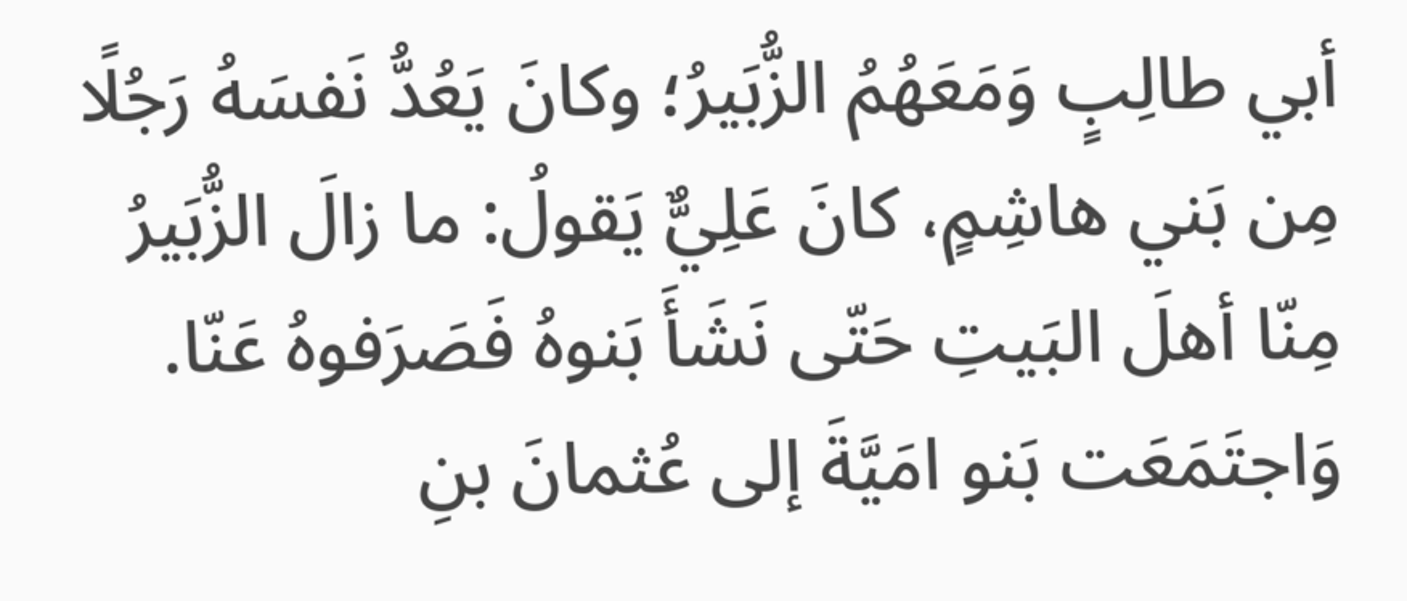أبي طالِبٍ وَمَعَهُمُ الزُّبَيرُ؛ وكانَ يَعُدُّ نَفسَهُ رَجُلًا مِن بَني هاشِمٍ، كانَ عَلِيٌّ يَقولُ: ما زالَ الزُّبَيرُ مِنّا أهلَ البَيتِ حَتّى نَشَأَ بَنوهُ فَصَرَفوهُ عَنّا.
وَاجتَمَعَت بَنو امَيَّةَ إلى عُثمانَ بنِ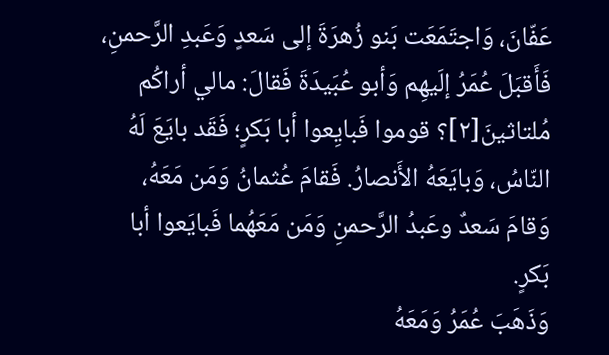عَفّانَ، وَاجتَمَعَت بَنو زُهرَةَ إلى سَعدٍ وَعَبدِ الرَّحمنِ، فَأَقبَلَ عُمَرُ إلَيهِم وَأبو عُبَيدَةَ فَقالَ: مالي أراكُم مُلتاثينَ[٢]؟ قوموا فَبايِعوا أبا بَكرٍ؛ فَقَد بايَعَ لَهُ النّاسُ، وَبايَعَهُ الأَنصارُ. فَقامَ عُثمانُ وَمَن مَعَهُ، وَقامَ سَعدٌ وعَبدُ الرَّحمنِ وَمَن مَعَهُما فَبايَعوا أبا بَكرٍ.
وَذَهَبَ عُمَرُ وَمَعَهُ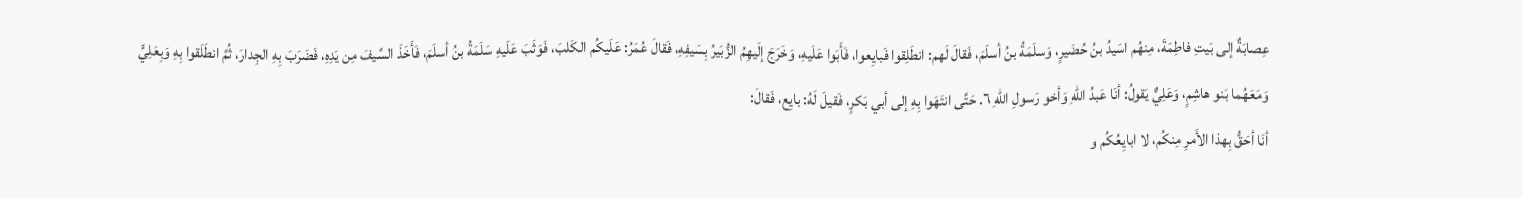عِصابَةٌ إلى بَيتِ فاطِمَةَ، مِنهُم اسَيدُ بنُ حُضَيرٍ، وَسلَمَةُ بنُ أسلَمَ، فَقالَ لَهم: انطَلِقوا فَبايِعوا، فَأَبَوا عَلَيهِ، وَخَرَجَ إلَيهِمُ الزُّبَيرُ بِسَيفِهِ، فَقالَ عُمَرُ: عَلَيكُم الكَلبَ، فَوَثَبَ عَلَيهِ سَلَمَةُ بنُ أسلَمَ، فَأَخَذَ السَّيفَ مِن يَدِهِ، فَضَرَبَ بِهِ الجِدارَ، ثُمَّ انطَلَقوا بِهِ وَبِعَلِيٍّ وَمَعَهُما بَنو هاشِمٍ، وَعَلِيٌّ يَقولُ: أنَا عَبدُ اللّهِ وَأخو رَسولِ اللّهِ ٦. حَتَّى انتَهَوا بِهِ إلى أبي بَكرٍ، فَقيلَ لَهُ: بايِع، فَقالَ:
أنَا أحَقُّ بِهذا الأَمرِ مِنكُم، لا ابايِعُكُم و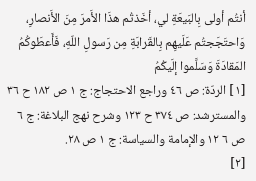أنتُم أولى بِالبَيعَةِ لي، أخَذتُم هذَا الأَمرَ مِنَ الأَنصارِ، وَاحتَجَجتُم عَلَيهِم بِالقَرابَةِ مِن رَسولِ اللّهِ، فَأَعطَوكُمُ المَقادَةَ وَسَلَّموا إلَيكُمُ
[١] الردّة: ص ٤٦ وراجع الاحتجاج: ج ١ ص ١٨٢ ح ٣٦ والمسترشد: ص ٣٧٤ ح ١٢٣ وشرح نهج البلاغة: ج ٦ ص ٦ ١٢ والإمامة والسياسة: ج ١ ص ٢٨.
[٢]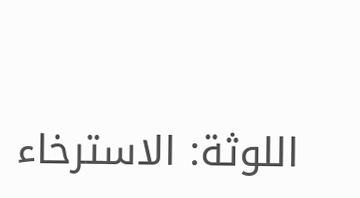اللوثة: الاسترخاء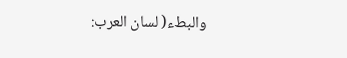والبطء( لسان العرب: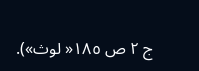ج ٢ ص ١٨٥« لوث»).